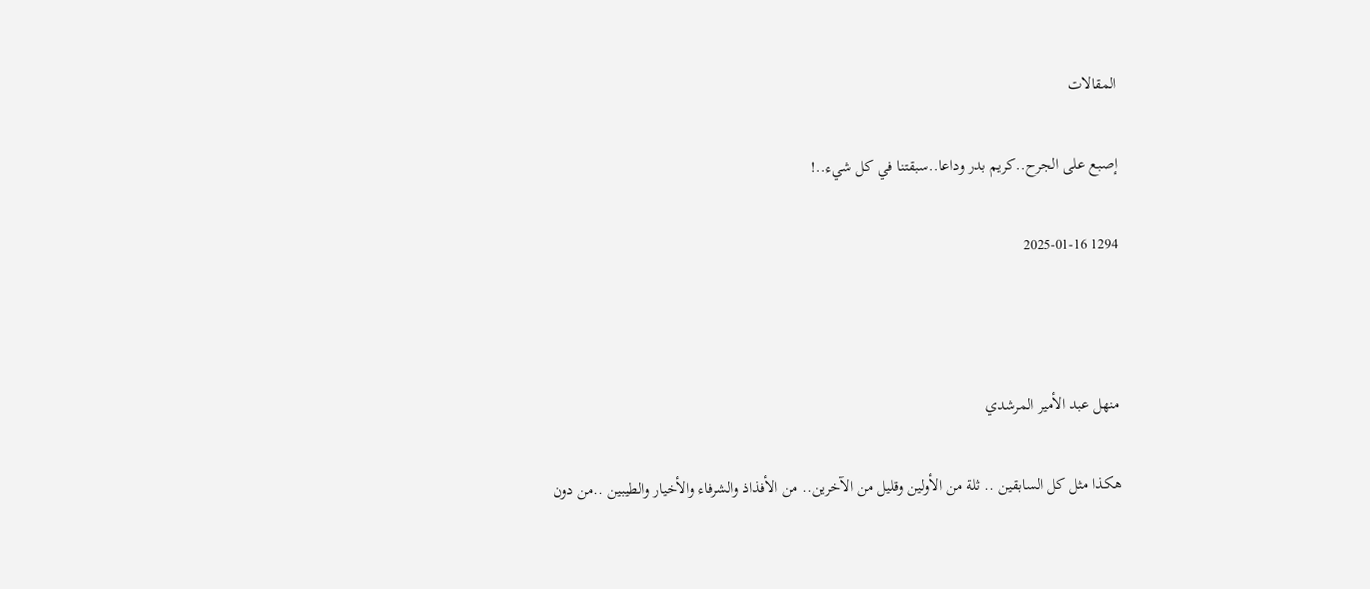المقالات

إصبع على الجرح..كريم بدر وداعا..سبقتنا في كل شيء..!

1294 2025-01-16



منهل عبد الأمير المرشدي

هكذا مثل كل السابقين .. ثلة من الأولين وقليل من الآخرين.. من الأفذاذ والشرفاء والأخيار والطيبين ..من دون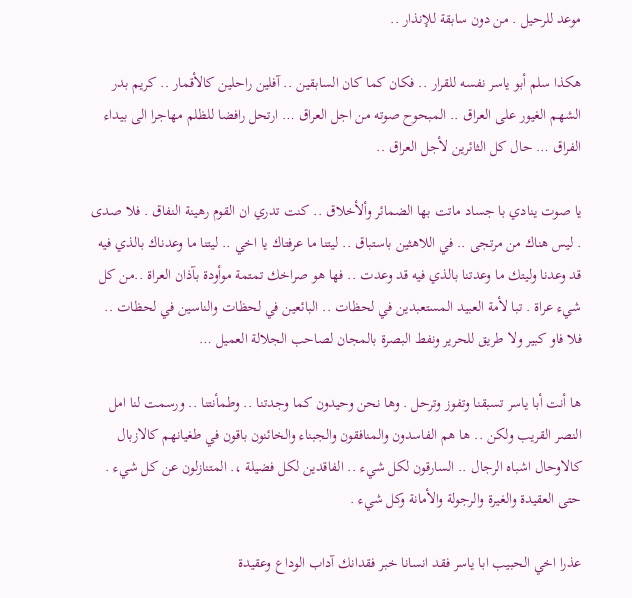موعد للرحيل . من دون سابقة للإنذار ..

هكذا سلم أبو ياسر نفسه للقرار .. فكان كما كان السابقين .. آفلين راحلين كالأقمار .. كريم بدر الشهم الغيور على العراق .. المبحوح صوته من اجل العراق … ارتحل رافضا للظلم مهاجرا الى بيداء الفراق … حال كل الثائرين لأجل العراق ..

يا صوت ينادي با جساد ماتت بها الضمائر وألأخلاق .. كنت تدري ان القوم رهينة النفاق . فلا صدى . ليس هناك من مرتجى .. في اللاهثين باستباق .. ليتنا ما عرفتاك يا اخي .. ليتنا ما وعدناك بالذي فيه قد وعدنا وليتك ما وعدتنا بالذي فيه قد وعدت .. فها هو صراخك تمتمة موأودة بآذان العراة ..من كل شيء عراة . تبا لأمة العبيد المستعبدين في لحظات .. البائعين في لحظات والناسين في لحظات .. فلا فاو كبير ولا طريق للحرير ونفط البصرة بالمجان لصاحب الجلالة العميل …

ها أنت أبا ياسر تسبقنا وتفوز وترحل . وها نحن وحيدون كما وجدتنا .. وطمأنتنا .. ورسمت لنا امل النصر القريب ولكن .. ها هم الفاسدون والمنافقون والجبناء والخائنون باقون في طغيانهم كالازبال كالاوحال اشباه الرجال .. السارقون لكل شيء .. الفاقدين لكل فضيلة ،. المتنازلون عن كل شيء . حتى العقيدة والغيرة والرجولة والأمانة وكل شيء .

عذرا اخي الحبيب ابا ياسر فقد انسانا خبر فقدانك آداب الوداع وعقيدة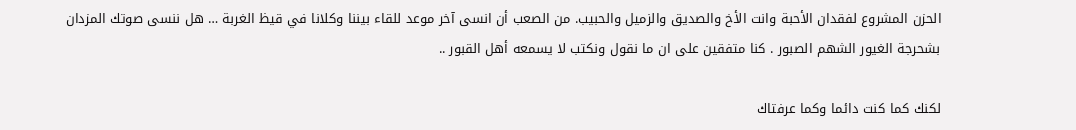الحزن المشروع لفقدان الأحبة وانت الأخ والصديق والزميل والحبيب. من الصعب أن انسى آخر موعد للقاء بيننا وكلانا في قيظ الغربة … هل ننسى صوتك المزدان بشحرجة الغيور الشهم الصبور . كنا متفقين على ان ما نقول ونكتب لا يسمعه أهل القبور ..

لكنك كما كنت دائما وكما عرفتاك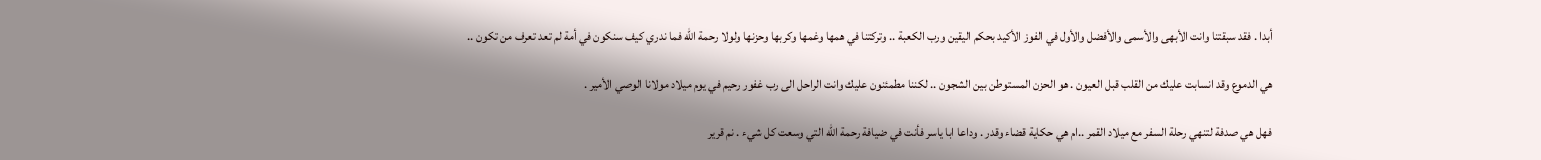أبدا . فقد سبقتنا وانت الأبهى والأسمى والأفضل والأول في الفوز الأكيد بحكم اليقين ورب الكعبة .. وتركتنا في همها وغمها وكربها وحزنها ولولا رحمة الله فما ندري كيف سنكون في أمة لم تعد تعرف من تكون ..

هي الدموع وقد انسابت عليك من القلب قبل العيون . هو الحزن المستوطن بين الشجون .. لكننا مطمئنون عليك وانت الراحل الى رب غفور رحيم في يوم ميلاد مولانا الوصي الأمير .

فهل هي صدفة لتنهي رحلة السفر مع ميلاد القمر ..ام هي حكاية قضاء وقدر . وداعا ابا ياسر فأنت في ضيافة رحمة الله التي وسعت كل شيء . نم قرير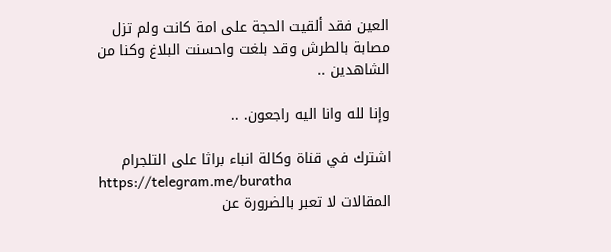العين فقد ألقيت الحجة على امة كانت ولم تزل مصابة بالطرش وقد بلغت واحسنت البلاغ وكنا من الشاهدين ..

وإنا لله وانا اليه راجعون. ..

اشترك في قناة وكالة انباء براثا على التلجرام
https://telegram.me/buratha
المقالات لا تعبر بالضرورة عن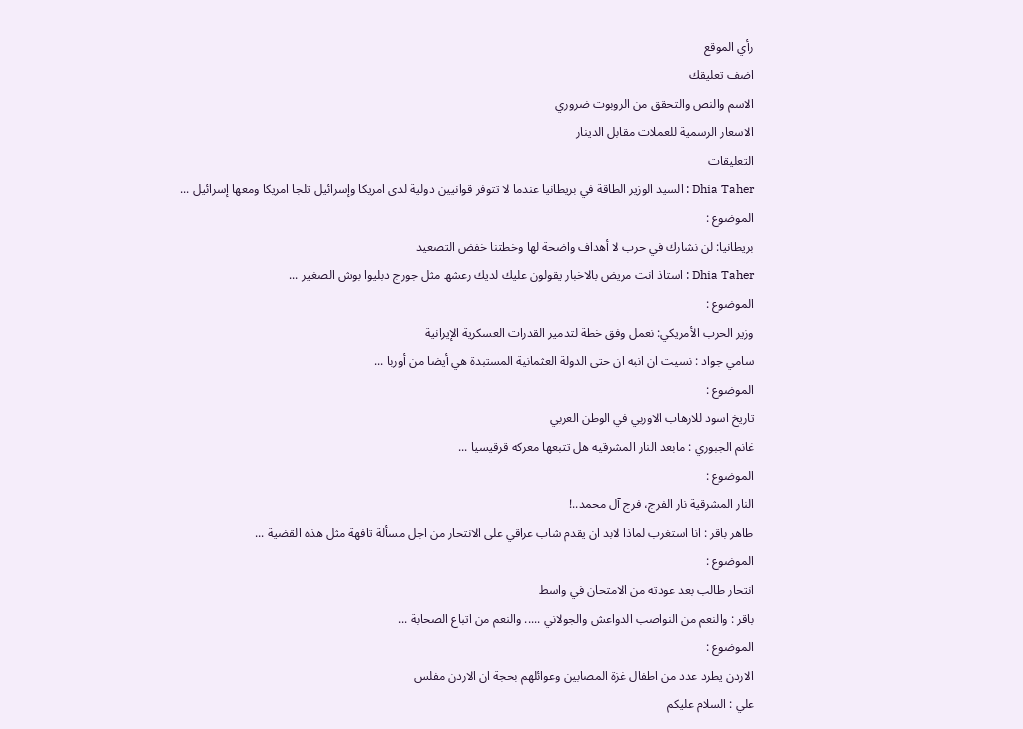رأي الموقع
اضف تعليقك
الاسم والنص والتحقق من الروبوت ضروري
الاسعار الرسمية للعملات مقابل الدينار
التعليقات
Dhia Taher : السيد الوزير الطاقة في بريطانيا عندما لا تتوفر قوانيين دولية لدى امريكا وإسرائيل تلجا امريكا ومعھا إسرائيل ...
الموضوع :
بريطانيا: لن نشارك في حرب لا أهداف واضحة لها وخطتنا خفض التصعيد
Dhia Taher : استاذ انت مريض بالاخبار يقولون عليك لديك رعشھ مثل جورج دبليوا بوش الصغير ...
الموضوع :
وزير الحرب الأمريكي: نعمل وفق خطة لتدمير القدرات العسكرية الإيرانية
سامي جواد : نسيت ان انبه ان حتى الدولة العثمانية المستبدة هي أيضا من أوربا ...
الموضوع :
تاريخ اسود للارهاب الاوربي في الوطن العربي
غانم الجبوري : مابعد النار المشرقيه هل تتبعها معركه قرقيسيا ...
الموضوع :
النار المشرقية نار الفرج، فرج آل محمد..!
طاهر باقر : انا استغرب لماذا لابد ان يقدم شاب عراقي على الانتحار من اجل مسألة تافهة مثل هذه القضية ...
الموضوع :
انتحار طالب بعد عودته من الامتحان في واسط
باقر : والنعم من النواصب الدواعش والجولاني ..... والنعم من اتباع الصحابة ...
الموضوع :
الاردن يطرد عدد من اطفال غزة المصابين وعوائلهم بحجة ان الاردن مفلس
علي : السلام عليكم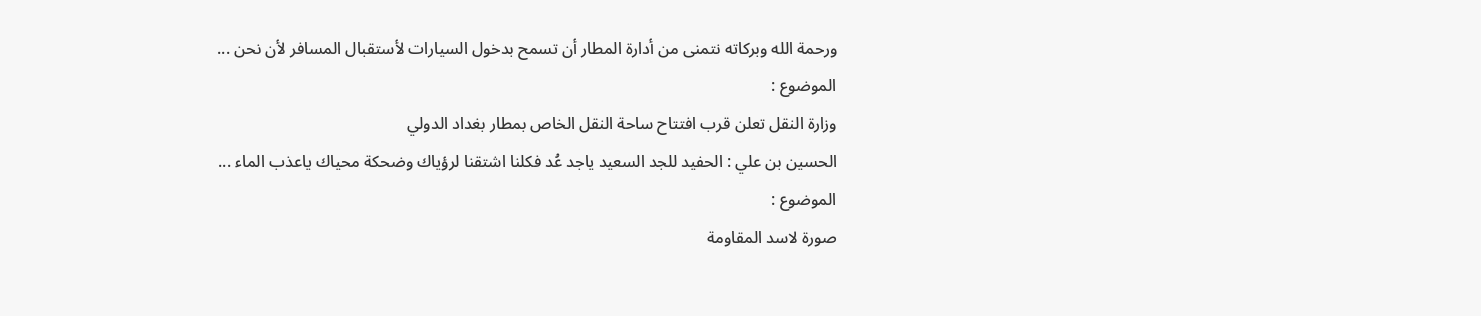ورحمة الله وبركاته نتمنى من أدارة المطار أن تسمح بدخول السيارات لأستقبال المسافر لأن نحن ...
الموضوع :
وزارة النقل تعلن قرب افتتاح ساحة النقل الخاص بمطار بغداد الدولي
الحسين بن علي : الحفيد للجد السعيد ياجد عُد فكلنا اشتقنا لرؤياك وضحكة محياك ياعذب الماء ...
الموضوع :
صورة لاسد المقاومة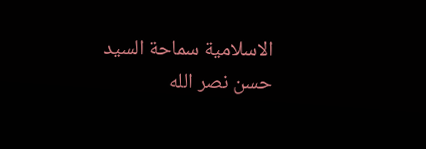الاسلامية سماحة السيد حسن نصر الله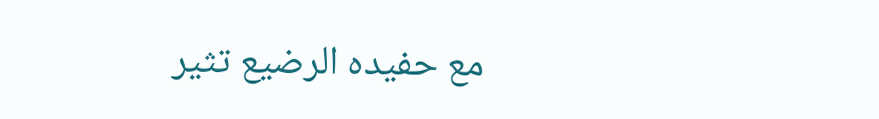مع حفيده الرضيع تثير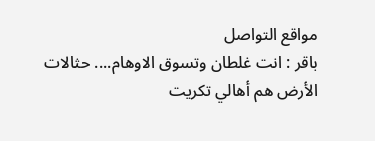مواقع التواصل
باقر : انت غلطان وتسوق الاوهام.... حثالات الأرض هم أهالي تكريت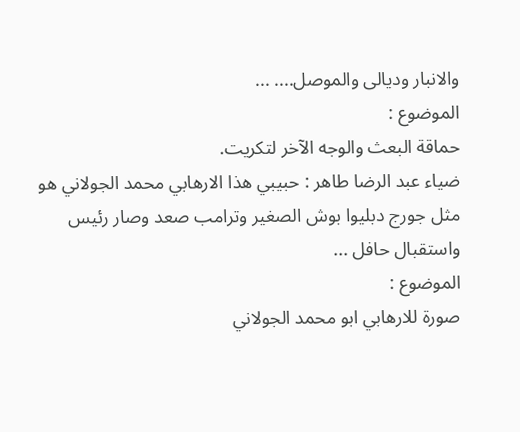والانبار وديالى والموصل.... ...
الموضوع :
حماقة البعث والوجه الآخر لتكريت.
ضياء عبد الرضا طاهر : حبيبي ھذا الارھابي محمد الجولاني ھو مثل جورج دبليوا بوش الصغير وترامب صعد وصار رئيس واستقبال حافل ...
الموضوع :
صورة للارهابي ابو محمد الجولاني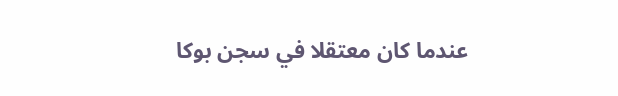عندما كان معتقلا في سجن بوكا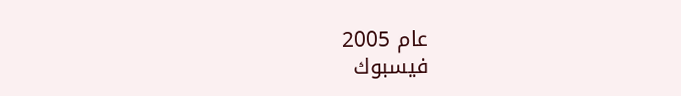عام 2005
فيسبوك